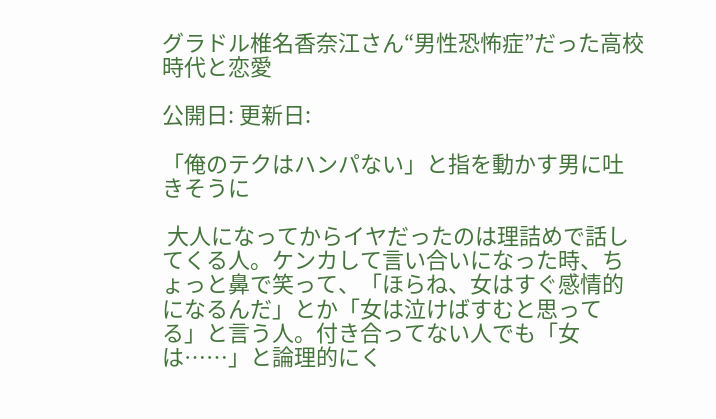グラドル椎名香奈江さん“男性恐怖症”だった高校時代と恋愛

公開日: 更新日:

「俺のテクはハンパない」と指を動かす男に吐きそうに

 大人になってからイヤだったのは理詰めで話してくる人。ケンカして言い合いになった時、ちょっと鼻で笑って、「ほらね、女はすぐ感情的になるんだ」とか「女は泣けばすむと思ってる」と言う人。付き合ってない人でも「女は……」と論理的にく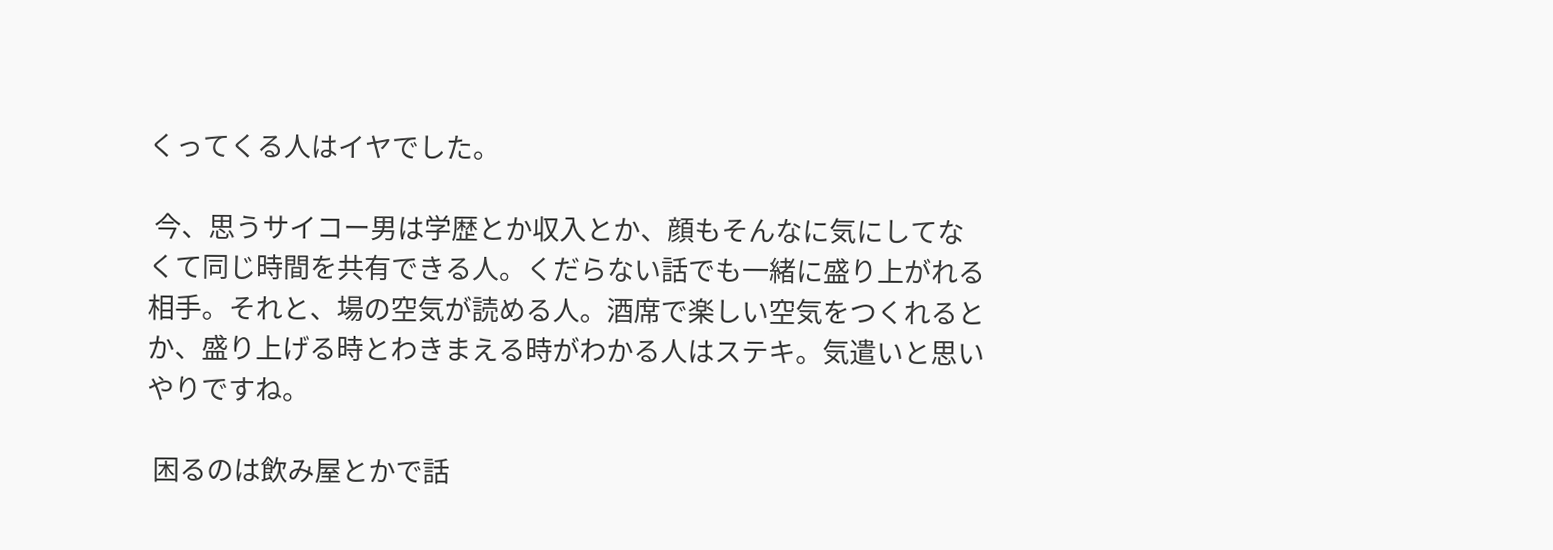くってくる人はイヤでした。

 今、思うサイコー男は学歴とか収入とか、顔もそんなに気にしてなくて同じ時間を共有できる人。くだらない話でも一緒に盛り上がれる相手。それと、場の空気が読める人。酒席で楽しい空気をつくれるとか、盛り上げる時とわきまえる時がわかる人はステキ。気遣いと思いやりですね。

 困るのは飲み屋とかで話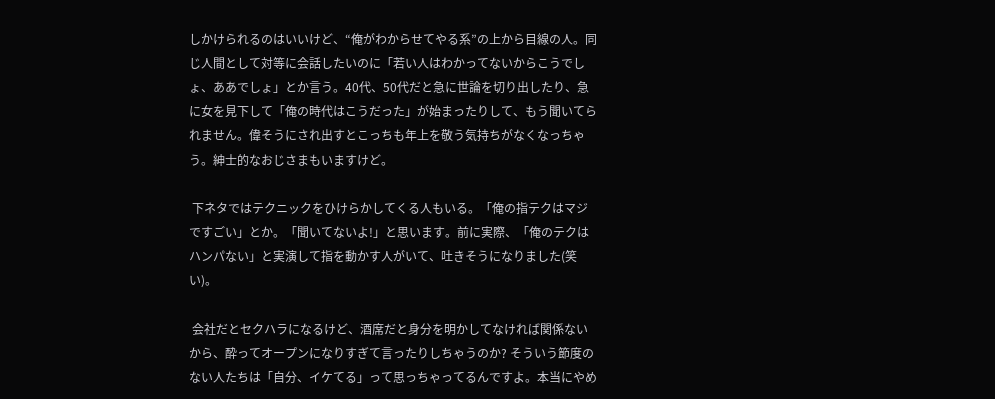しかけられるのはいいけど、“俺がわからせてやる系”の上から目線の人。同じ人間として対等に会話したいのに「若い人はわかってないからこうでしょ、ああでしょ」とか言う。40代、50代だと急に世論を切り出したり、急に女を見下して「俺の時代はこうだった」が始まったりして、もう聞いてられません。偉そうにされ出すとこっちも年上を敬う気持ちがなくなっちゃう。紳士的なおじさまもいますけど。

 下ネタではテクニックをひけらかしてくる人もいる。「俺の指テクはマジですごい」とか。「聞いてないよ!」と思います。前に実際、「俺のテクはハンパない」と実演して指を動かす人がいて、吐きそうになりました(笑い)。

 会社だとセクハラになるけど、酒席だと身分を明かしてなければ関係ないから、酔ってオープンになりすぎて言ったりしちゃうのか? そういう節度のない人たちは「自分、イケてる」って思っちゃってるんですよ。本当にやめ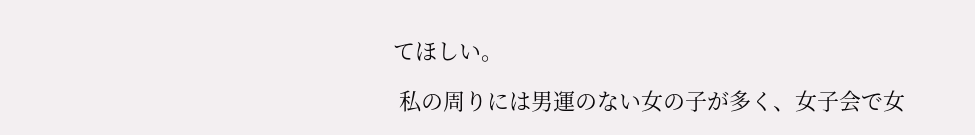てほしい。

 私の周りには男運のない女の子が多く、女子会で女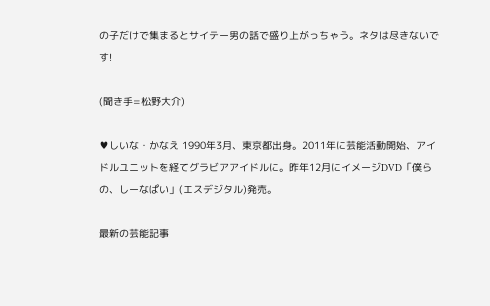の子だけで集まるとサイテー男の話で盛り上がっちゃう。ネタは尽きないです!

(聞き手=松野大介)

♥しいな・かなえ 1990年3月、東京都出身。2011年に芸能活動開始、アイドルユニットを経てグラビアアイドルに。昨年12月にイメージDVD「僕らの、しーなぱい」(エスデジタル)発売。

最新の芸能記事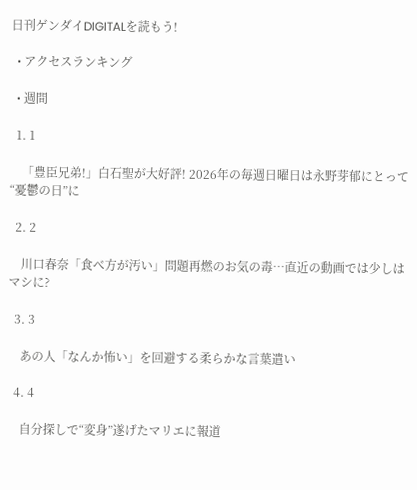日刊ゲンダイDIGITALを読もう!

  • アクセスランキング

  • 週間

  1. 1

    「豊臣兄弟!」白石聖が大好評! 2026年の毎週日曜日は永野芽郁にとって“憂鬱の日”に

  2. 2

    川口春奈「食べ方が汚い」問題再燃のお気の毒…直近の動画では少しはマシに?

  3. 3

    あの人「なんか怖い」を回避する柔らかな言葉遣い

  4. 4

    自分探しで“変身”遂げたマリエに報道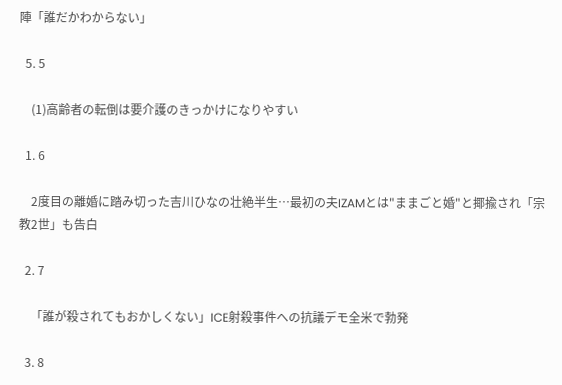陣「誰だかわからない」

  5. 5

    (1)高齢者の転倒は要介護のきっかけになりやすい

  1. 6

    2度目の離婚に踏み切った吉川ひなの壮絶半生…最初の夫IZAMとは"ままごと婚"と揶揄され「宗教2世」も告白

  2. 7

    「誰が殺されてもおかしくない」ICE射殺事件への抗議デモ全米で勃発

  3. 8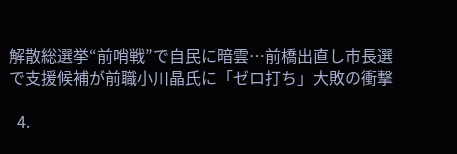解散総選挙“前哨戦”で自民に暗雲…前橋出直し市長選で支援候補が前職小川晶氏に「ゼロ打ち」大敗の衝撃

  4.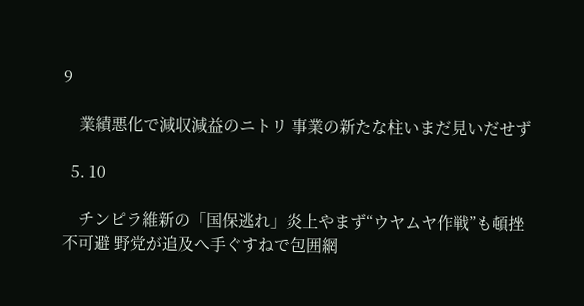9

    業績悪化で減収減益のニトリ 事業の新たな柱いまだ見いだせず

  5. 10

    チンピラ維新の「国保逃れ」炎上やまず“ウヤムヤ作戦”も頓挫不可避 野党が追及へ手ぐすねで包囲網